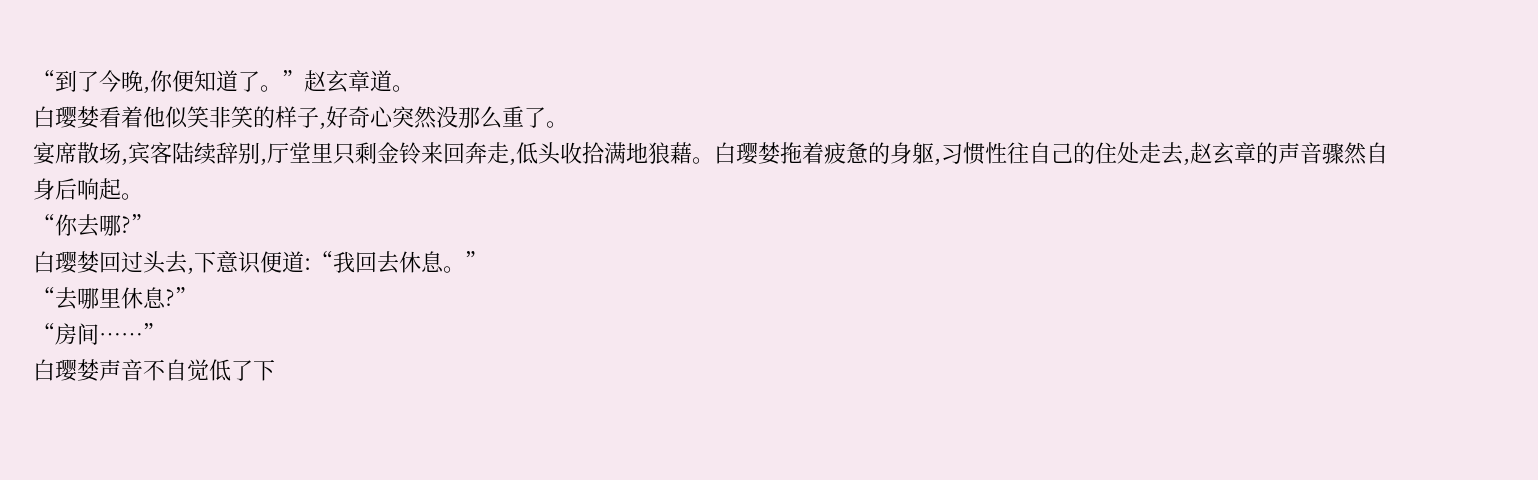“到了今晚,你便知道了。”赵玄章道。
白璎婪看着他似笑非笑的样子,好奇心突然没那么重了。
宴席散场,宾客陆续辞别,厅堂里只剩金铃来回奔走,低头收拾满地狼藉。白璎婪拖着疲惫的身躯,习惯性往自己的住处走去,赵玄章的声音骤然自身后响起。
“你去哪?”
白璎婪回过头去,下意识便道:“我回去休息。”
“去哪里休息?”
“房间……”
白璎婪声音不自觉低了下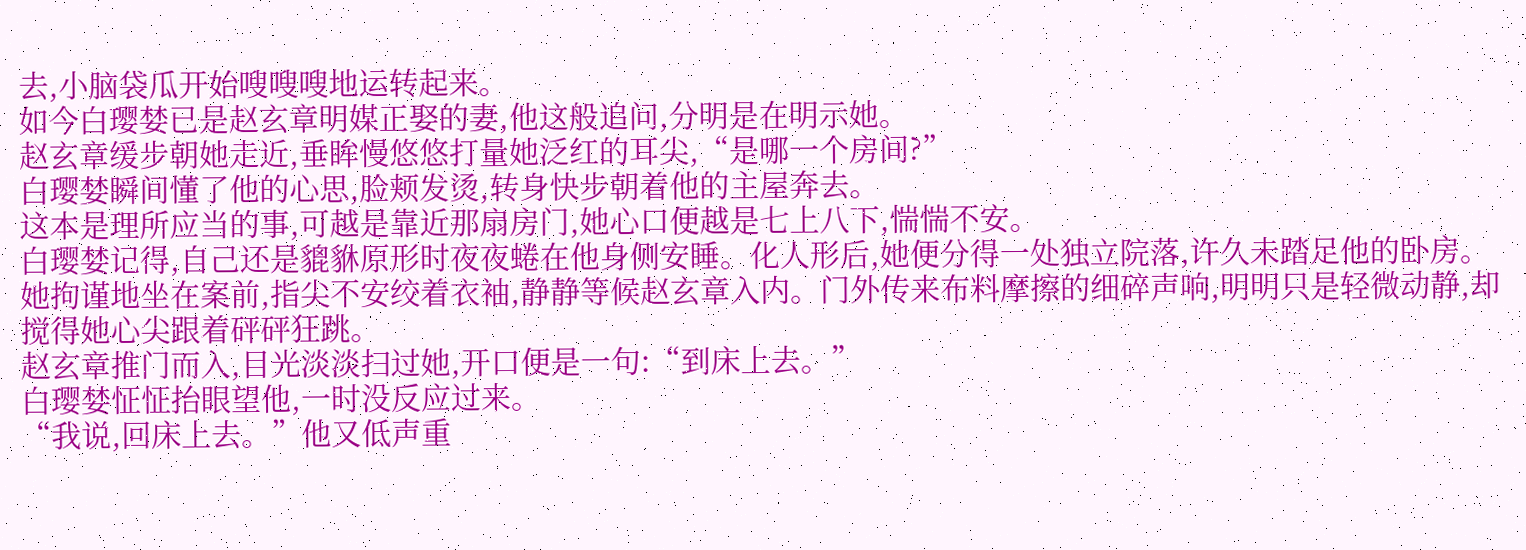去,小脑袋瓜开始嗖嗖嗖地运转起来。
如今白璎婪已是赵玄章明媒正娶的妻,他这般追问,分明是在明示她。
赵玄章缓步朝她走近,垂眸慢悠悠打量她泛红的耳尖,“是哪一个房间?”
白璎婪瞬间懂了他的心思,脸颊发烫,转身快步朝着他的主屋奔去。
这本是理所应当的事,可越是靠近那扇房门,她心口便越是七上八下,惴惴不安。
白璎婪记得,自己还是貔貅原形时夜夜蜷在他身侧安睡。化人形后,她便分得一处独立院落,许久未踏足他的卧房。
她拘谨地坐在案前,指尖不安绞着衣袖,静静等候赵玄章入内。门外传来布料摩擦的细碎声响,明明只是轻微动静,却搅得她心尖跟着砰砰狂跳。
赵玄章推门而入,目光淡淡扫过她,开口便是一句:“到床上去。”
白璎婪怔怔抬眼望他,一时没反应过来。
“我说,回床上去。”他又低声重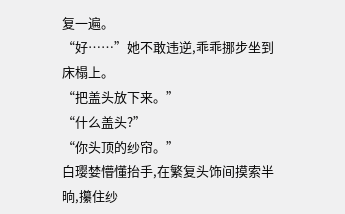复一遍。
“好……”她不敢违逆,乖乖挪步坐到床榻上。
“把盖头放下来。”
“什么盖头?”
“你头顶的纱帘。”
白璎婪懵懂抬手,在繁复头饰间摸索半晌,攥住纱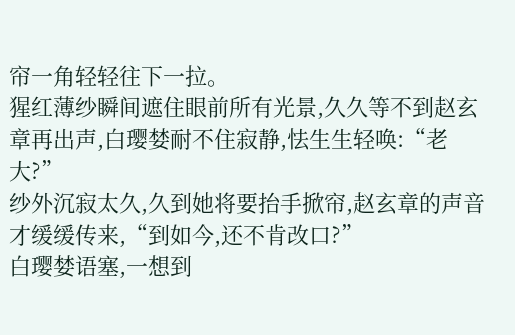帘一角轻轻往下一拉。
猩红薄纱瞬间遮住眼前所有光景,久久等不到赵玄章再出声,白璎婪耐不住寂静,怯生生轻唤:“老大?”
纱外沉寂太久,久到她将要抬手掀帘,赵玄章的声音才缓缓传来,“到如今,还不肯改口?”
白璎婪语塞,一想到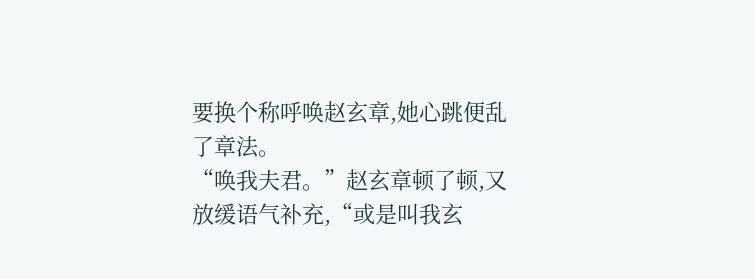要换个称呼唤赵玄章,她心跳便乱了章法。
“唤我夫君。”赵玄章顿了顿,又放缓语气补充,“或是叫我玄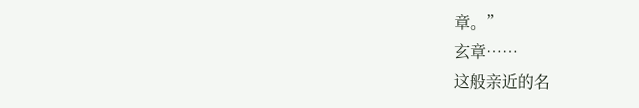章。”
玄章……
这般亲近的名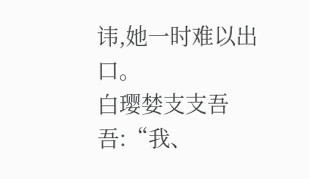讳,她一时难以出口。
白璎婪支支吾吾:“我、